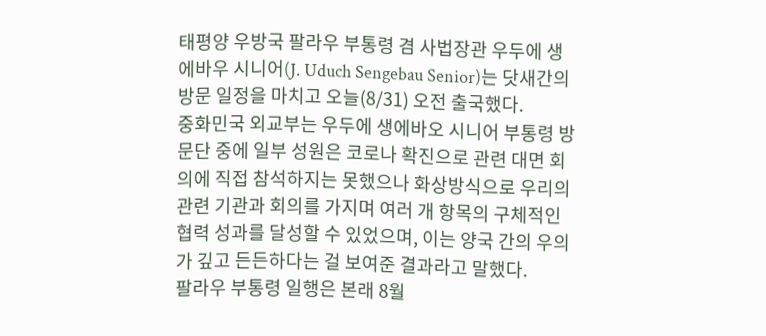태평양 우방국 팔라우 부통령 겸 사법장관 우두에 생에바우 시니어(J. Uduch Sengebau Senior)는 닷새간의 방문 일정을 마치고 오늘(8/31) 오전 출국했다.
중화민국 외교부는 우두에 생에바오 시니어 부통령 방문단 중에 일부 성원은 코로나 확진으로 관련 대면 회의에 직접 참석하지는 못했으나 화상방식으로 우리의 관련 기관과 회의를 가지며 여러 개 항목의 구체적인 협력 성과를 달성할 수 있었으며, 이는 양국 간의 우의가 깊고 든든하다는 걸 보여준 결과라고 말했다.
팔라우 부통령 일행은 본래 8월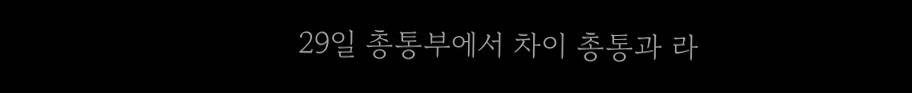29일 총통부에서 차이 총통과 라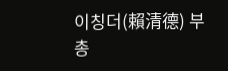이칭더(賴清德) 부총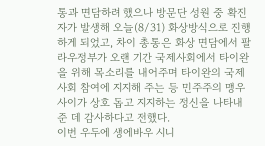통과 면담하려 했으나 방문단 성원 중 확진자가 발생해 오늘(8/31) 화상방식으로 진행하게 되었고, 차이 총통은 화상 면담에서 팔라우정부가 오랜 기간 국제사회에서 타이완을 위해 목소리를 내어주며 타이완의 국제사회 참여에 지지해 주는 등 민주주의 맹우 사이가 상호 돕고 지지하는 정신을 나타내 준 데 감사하다고 전했다.
이번 우두에 생에바우 시니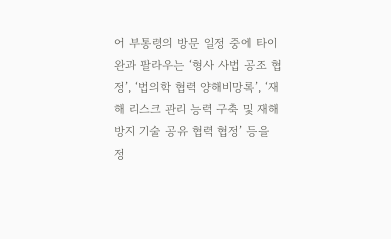어 부통령의 방문 일정 중에 타이완과 팔라우는 ‘형사 사법 공조 협정’, ‘법의학 협력 양해비망록’, ‘재해 리스크 관리 능력 구축 및 재해방지 기술 공유 협력 협정’ 등을 정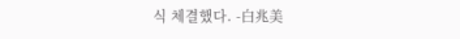식 체결했다. -白兆美